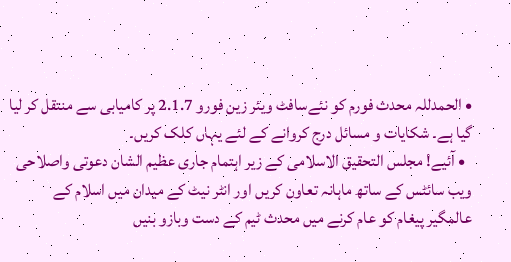• الحمدللہ محدث فورم کو نئےسافٹ ویئر زین فورو 2.1.7 پر کامیابی سے منتقل کر لیا گیا ہے۔ شکایات و مسائل درج کروانے کے لئے یہاں کلک کریں۔
  • آئیے! مجلس التحقیق الاسلامی کے زیر اہتمام جاری عظیم الشان دعوتی واصلاحی ویب سائٹس کے ساتھ ماہانہ تعاون کریں اور انٹر نیٹ کے میدان میں اسلام کے عالمگیر پیغام کو عام کرنے میں محدث ٹیم کے دست وبازو بنیں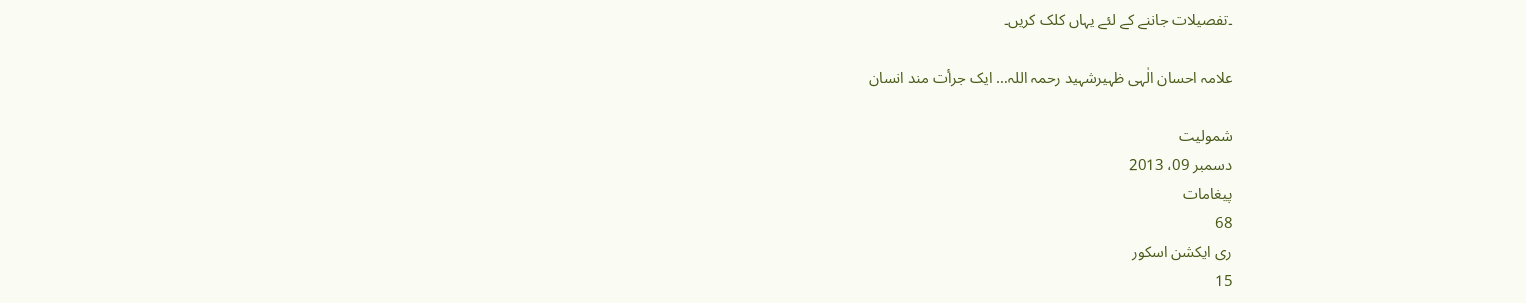۔تفصیلات جاننے کے لئے یہاں کلک کریں۔

علامہ احسان الٰہی ظہیرشہید رحمہ اللہ… ایک جرأت مند انسان

شمولیت
دسمبر 09، 2013
پیغامات
68
ری ایکشن اسکور
15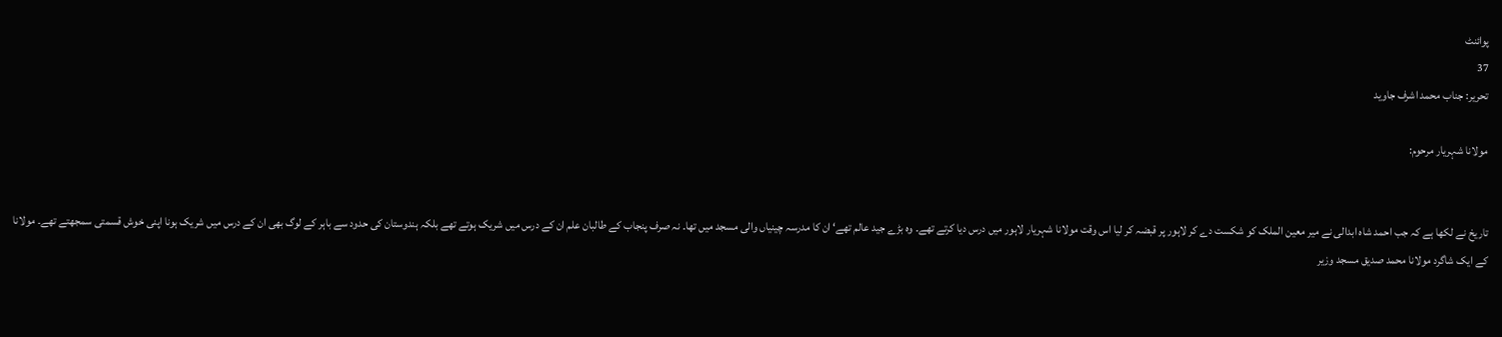پوائنٹ
37
تحریر: جناب محمد اشرف جاوید

مولانا شہریار مرحوم:


تاریخ نے لکھا ہے کہ جب احمد شاہ ابدالی نے میر معین الملک کو شکست دے کر لاہور پر قبضہ کر لیا اس وقت مولانا شہریار لاہور میں درس دیا کرتے تھے۔ وہ بڑے جید عالم تھے‘ ان کا مدرسہ چینیاں والی مسجد میں تھا۔ نہ صرف پنجاب کے طالبان علم ان کے درس میں شریک ہوتے تھے بلکہ ہندوستان کی حدود سے باہر کے لوگ بھی ان کے درس میں شریک ہونا اپنی خوش قسمتی سمجھتے تھے۔ مولانا کے ایک شاگرد مولانا محمد صدیق مسجد وزیر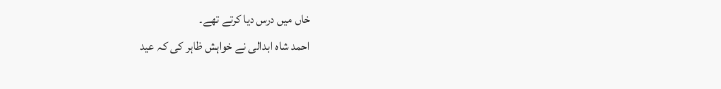خاں میں درس دیا کرتے تھے۔
احمد شاہ ابدالی نے خواہش ظاہر کی کہ عید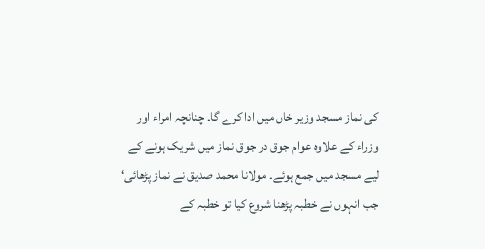کی نماز مسجد وزیر خاں میں ادا کرے گا۔ چنانچہ امراء اور وزراء کے علاوہ عوام جوق در جوق نماز میں شریک ہونے کے لیے مسجد میں جمع ہوئے۔ مولانا محمد صدیق نے نماز پڑھائی‘ جب انہوں نے خطبہ پڑھنا شروع کیا تو خطبہ کے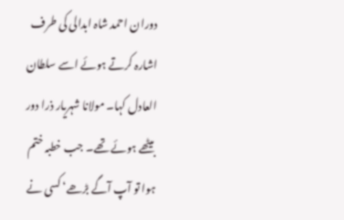دوران احمد شاہ ابدالی کی طرف اشارہ کرتے ہوئے اسے سلطان العادل کہا۔ مولانا شہریار ذرا دور بیٹھے ہوئے تھے۔ جب خطبہ ختم ہوا تو آپ آگے بڑھے‘ کسی نے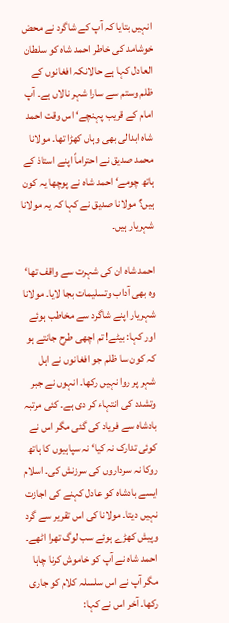انہیں بتایا کہ آپ کے شاگرد نے محض خوشامد کی خاطر احمد شاہ کو سلطان العادل کہا ہے حالانکہ افغانوں کے ظلم وستم سے سارا شہر نالاں ہے۔ آپ امام کے قریب پہنچے‘ اس وقت احمد شاہ ابدالی بھی وہاں کھڑا تھا۔ مولانا محمد صدیق نے احتراماً اپنے استاذ کے ہاتھ چومے‘ احمد شاہ نے پوچھا یہ کون ہیں؟ مولانا صدیق نے کہا کہ یہ مولانا شہریار ہیں۔

احمد شاہ ان کی شہرت سے واقف تھا‘ وہ بھی آداب وتسلیمات بجا لایا۔ مولانا شہریار اپنے شاگرد سے مخاطب ہوئے اور کہا: بیٹے! تم اچھی طرح جانتے ہو کہ کون سا ظلم جو افغانوں نے اہل شہر پر روا نہیں رکھا۔ انہوں نے جبر وتشدد کی انتہاء کر دی ہے۔ کئی مرتبہ بادشاہ سے فریاد کی گئی مگر اس نے کوئی تدارک نہ کیا‘ نہ سپاہیوں کا ہاتھ روکا نہ سرداروں کی سرزنش کی۔ اسلام ایسے بادشاہ کو عادل کہنے کی اجازت نہیں دیتا۔ مولانا کی اس تقریر سے گرد وپیش کھڑے ہوئے سب لوگ تھرا اٹھے۔ احمد شاہ نے آپ کو خاموش کرنا چاہا مگر آپ نے اس سلسلہ کلام کو جاری رکھا۔ آخر اس نے کہا: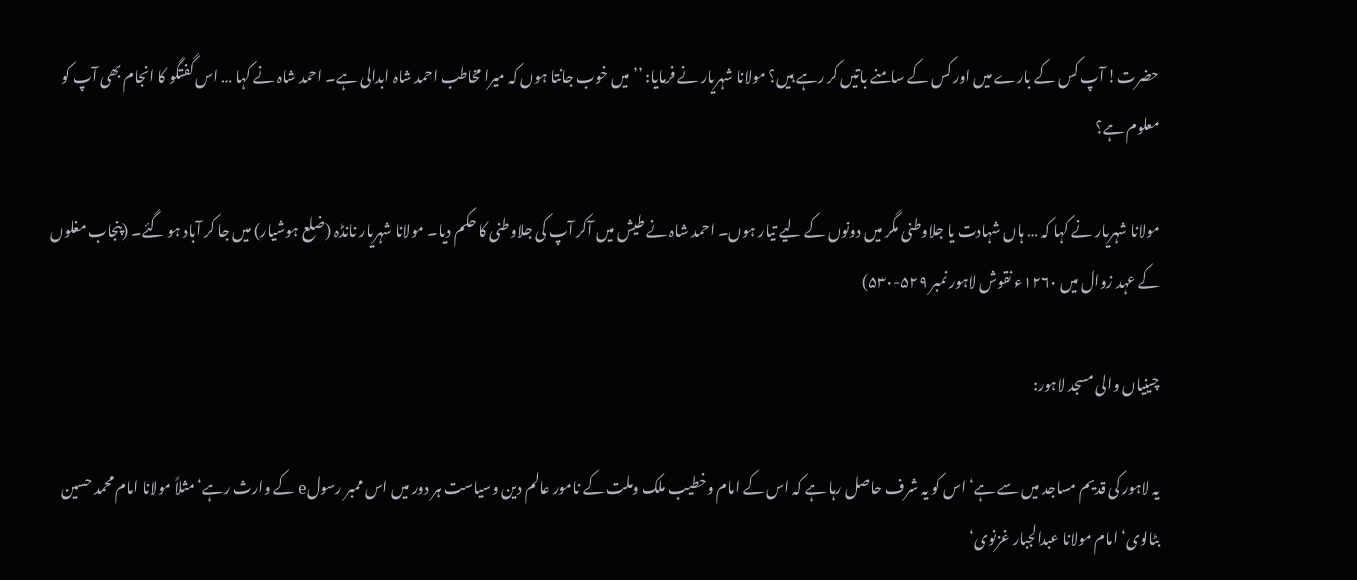حضرت! آپ کس کے بارے میں اور کس کے سامنے باتیں کر رہے ہیں؟ مولانا شہریار نے فرمایا: ’’میں خوب جانتا ہوں کہ میرا مخاطب احمد شاہ ابدالی ہے۔ احمد شاہ نے کہا … اس گفتگو کا انجام بھی آپ کو معلوم ہے؟

مولانا شہریار نے کہا کہ … ہاں شہادت یا جلاوطنی مگر میں دونوں کے لیے تیار ہوں۔ احمد شاہ نے طیش میں آکر آپ کی جلاوطنی کا حکم دیا۔ مولانا شہریار نانڈہ (ضلع ہوشیار) میں جا کر آباد ہو گئے۔ (پنجاب مغلوں کے عہد زوال میں ۱۲۶۰ء نقوش لاہور نمبر ۵۲۹-۵۳۰)

چینیاں والی مسجد لاہور:

یہ لاہور کی قدیم مساجد میں سے ہے‘ اس کو یہ شرف حاصل رہا ہے کہ اس کے امام وخطیب ملک وملت کے نامور عالم دین وسیاست ہر دور میں اس ممبر رسولe کے وارث رہے‘ مثلاً مولانا امام محمد حسین بٹالوی‘ امام مولانا عبدالجبار غزنوی‘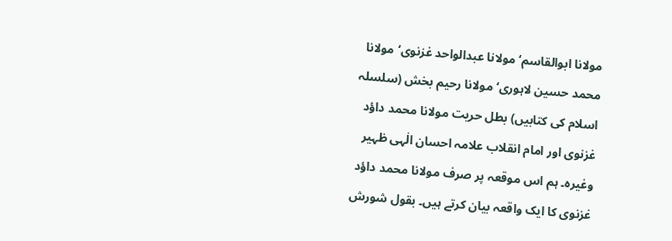مولانا ابوالقاسم‘ مولانا عبدالواحد غزنوی‘ مولانا محمد حسین لاہوری‘ مولانا رحیم بخش (سلسلہ اسلام کی کتابیں) بطل حریت مولانا محمد داؤد غزنوی اور امام انقلاب علامہ احسان الٰہی ظہیر وغیرہ۔ ہم اس موقعہ پر صرف مولانا محمد داؤد غزنوی کا ایک واقعہ بیان کرتے ہیں۔ بقول شورش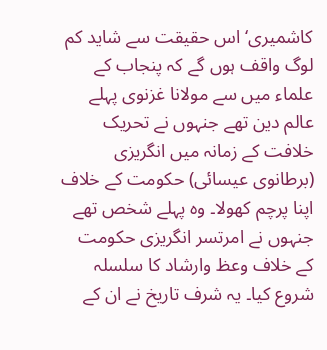کاشمیری‘ اس حقیقت سے شاید کم لوگ واقف ہوں گے کہ پنجاب کے علماء میں سے مولانا غزنوی پہلے عالم دین تھے جنہوں نے تحریک خلافت کے زمانہ میں انگریزی (برطانوی عیسائی) حکومت کے خلاف اپنا پرچم کھولا۔ وہ پہلے شخص تھے جنہوں نے امرتسر انگریزی حکومت کے خلاف وعظ وارشاد کا سلسلہ شروع کیا۔ یہ شرف تاریخ نے ان کے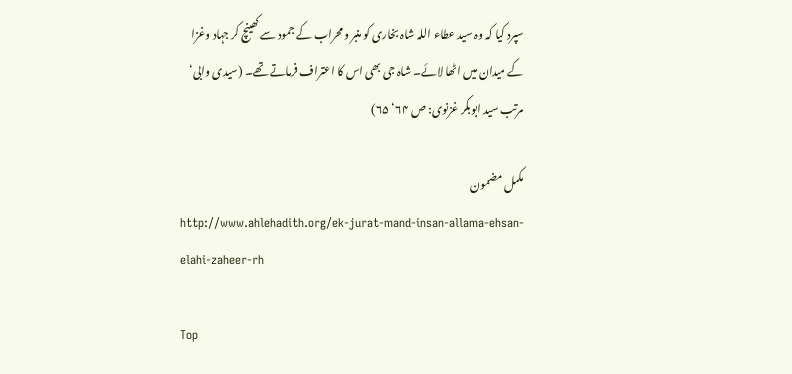سپرد کیا کہ وہ سید عطاء اللہ شاہ بخاری کو منبر ومحراب کے جمود سے کھینچ کر جہاد وغزا کے میدان میں اٹھا لائے۔ شاہ جی بھی اس کا اعتراف فرماتے تھے۔ (سیدی وابی‘ مرتب سید ابوبکر غزنوی: ص ۶۴‘ ۶۵)

مکمل مضمون
http://www.ahlehadith.org/ek-jurat-mand-insan-allama-ehsan-elahi-zaheer-rh

Top